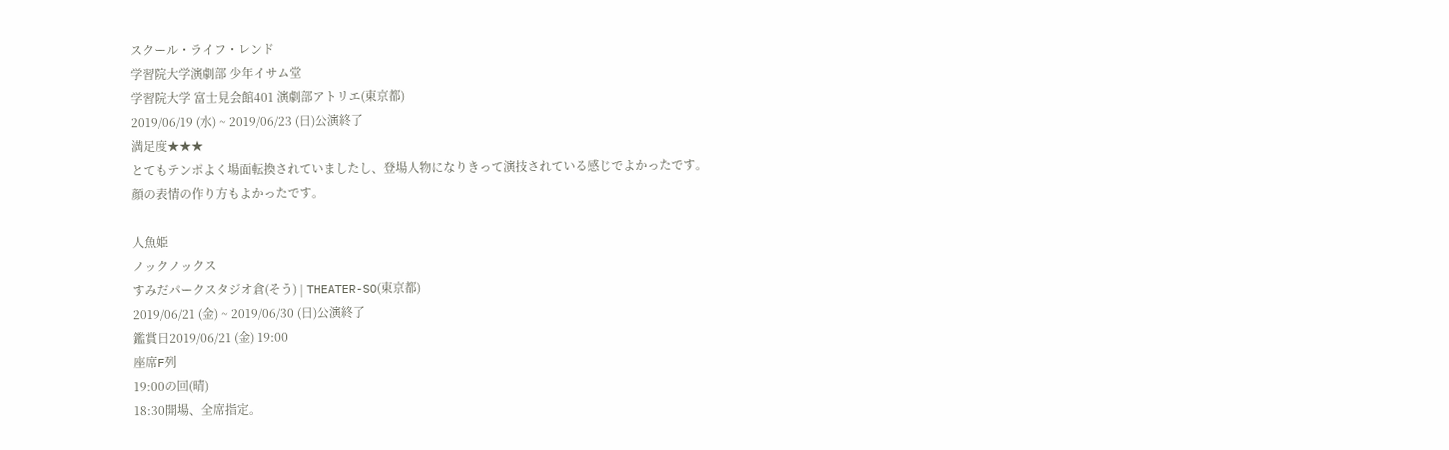スクール・ライフ・レンド
学習院大学演劇部 少年イサム堂
学習院大学 富士見会館401 演劇部アトリエ(東京都)
2019/06/19 (水) ~ 2019/06/23 (日)公演終了
満足度★★★
とてもテンポよく場面転換されていましたし、登場人物になりきって演技されている感じでよかったです。
顔の表情の作り方もよかったです。

人魚姫
ノックノックス
すみだパークスタジオ倉(そう) | THEATER-SO(東京都)
2019/06/21 (金) ~ 2019/06/30 (日)公演終了
鑑賞日2019/06/21 (金) 19:00
座席F列
19:00の回(晴)
18:30開場、全席指定。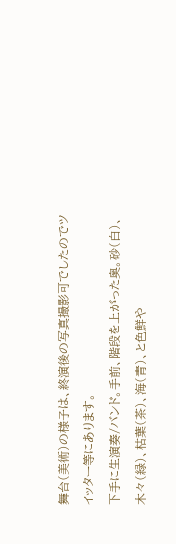舞台(美術)の様子は、終演後の写真撮影可でしたのでツイッター等にあります。
下手に生演奏/バンド。手前、階段を上がった奥。砂(白)、木々(緑)、枯葉(茶)、海(青)、と色鮮や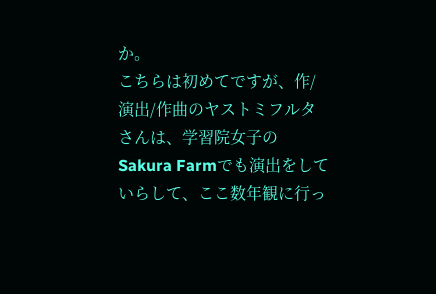か。
こちらは初めてですが、作/演出/作曲のヤストミフルタさんは、学習院女子のSakura Farmでも演出をしていらして、ここ数年観に行っ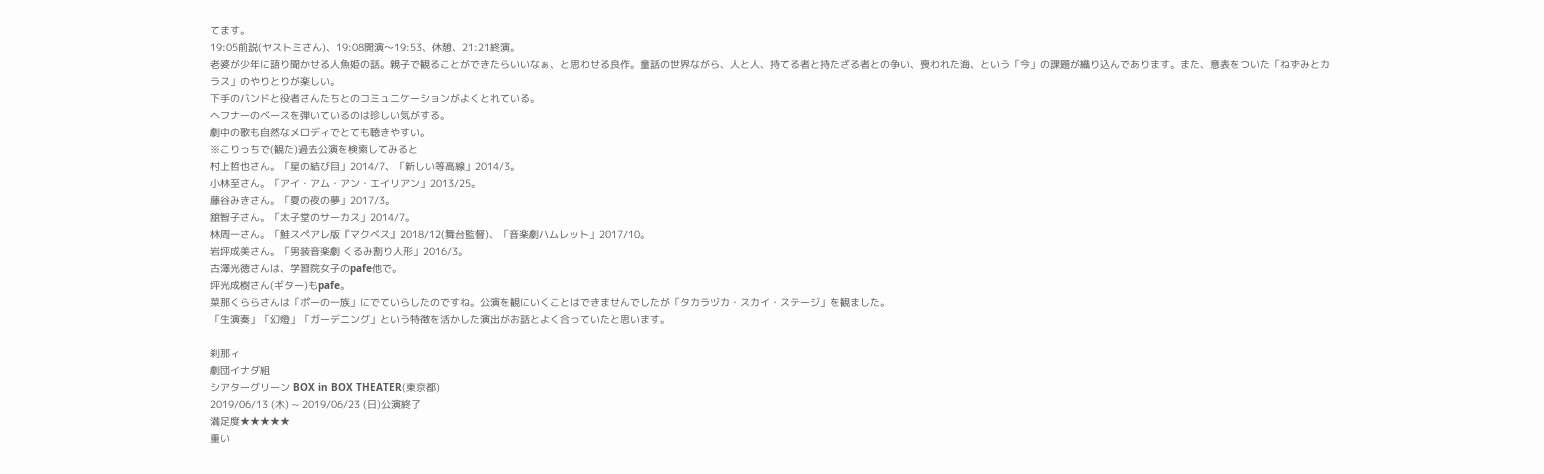てます。
19:05前説(ヤストミさん)、19:08開演〜19:53、休憩、21:21終演。
老婆が少年に語り聞かせる人魚姫の話。親子で観ることができたらいいなぁ、と思わせる良作。童話の世界ながら、人と人、持てる者と持たざる者との争い、喪われた海、という「今」の課題が織り込んであります。また、意表をついた「ねずみとカラス」のやりとりが楽しい。
下手のバンドと役者さんたちとのコミュニケーションがよくとれている。
ヘフナーのベースを弾いているのは珍しい気がする。
劇中の歌も自然なメロディでとても聴きやすい。
※こりっちで(観た)過去公演を検索してみると
村上哲也さん。「星の結び目」2014/7、「新しい等高線」2014/3。
小林至さん。「アイ・アム・アン・エイリアン」2013/25。
藤谷みきさん。「夏の夜の夢」2017/3。
舘智子さん。「太子堂のサーカス」2014/7。
林周一さん。「鮭スペアレ版『マクベス』2018/12(舞台監督)、「音楽劇ハムレット」2017/10。
岩坪成美さん。「男装音楽劇 くるみ割り人形」2016/3。
古澤光徳さんは、学習院女子のpafe他で。
坪光成樹さん(ギター)もpafe。
菜那くららさんは「ポーの一族」にでていらしたのですね。公演を観にいくことはできませんでしたが「タカラヅカ・スカイ・ステージ」を観ました。
「生演奏」「幻燈」「ガーデニング」という特徴を活かした演出がお話とよく合っていたと思います。

刹那ィ
劇団イナダ組
シアターグリーン BOX in BOX THEATER(東京都)
2019/06/13 (木) ~ 2019/06/23 (日)公演終了
満足度★★★★★
重い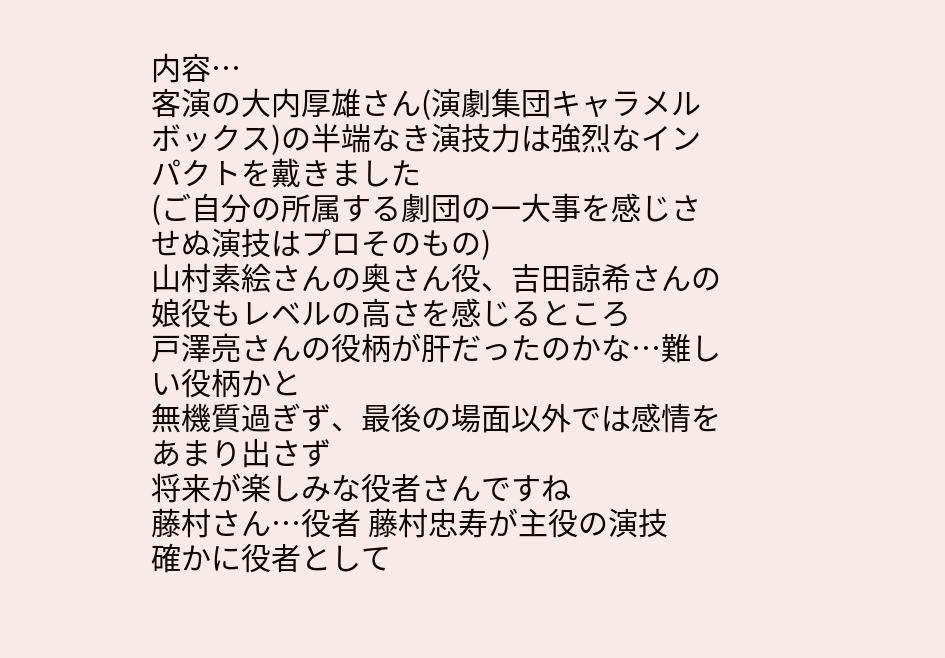内容…
客演の大内厚雄さん(演劇集団キャラメルボックス)の半端なき演技力は強烈なインパクトを戴きました
(ご自分の所属する劇団の一大事を感じさせぬ演技はプロそのもの)
山村素絵さんの奥さん役、吉田諒希さんの娘役もレベルの高さを感じるところ
戸澤亮さんの役柄が肝だったのかな…難しい役柄かと
無機質過ぎず、最後の場面以外では感情をあまり出さず
将来が楽しみな役者さんですね
藤村さん…役者 藤村忠寿が主役の演技
確かに役者として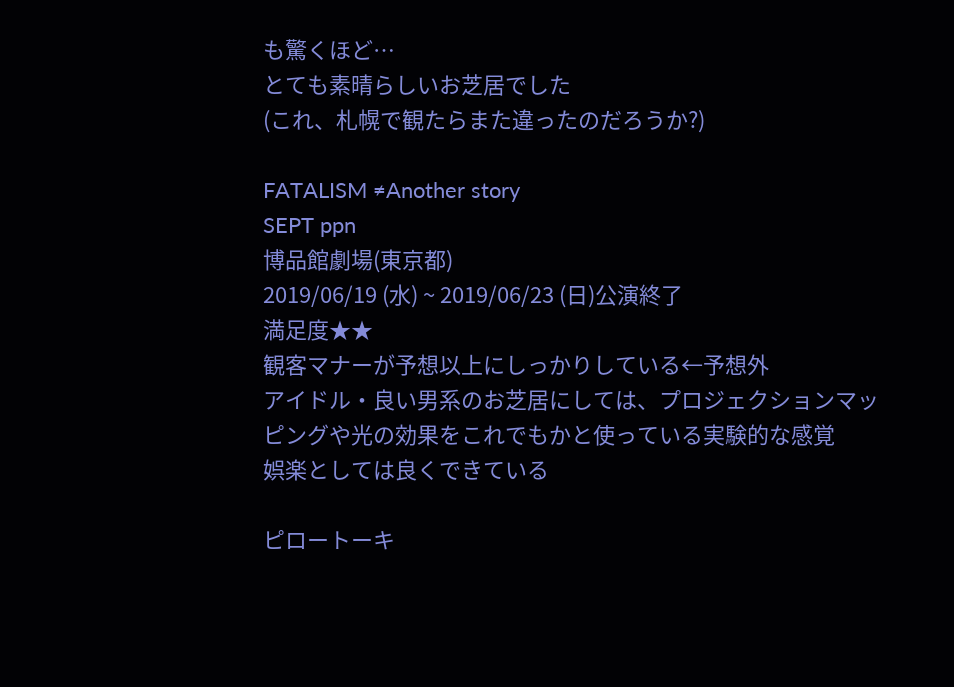も驚くほど…
とても素晴らしいお芝居でした
(これ、札幌で観たらまた違ったのだろうか?)

FATALISM ≠Another story
SEPT ppn
博品館劇場(東京都)
2019/06/19 (水) ~ 2019/06/23 (日)公演終了
満足度★★
観客マナーが予想以上にしっかりしている←予想外
アイドル・良い男系のお芝居にしては、プロジェクションマッピングや光の効果をこれでもかと使っている実験的な感覚
娯楽としては良くできている

ピロートーキ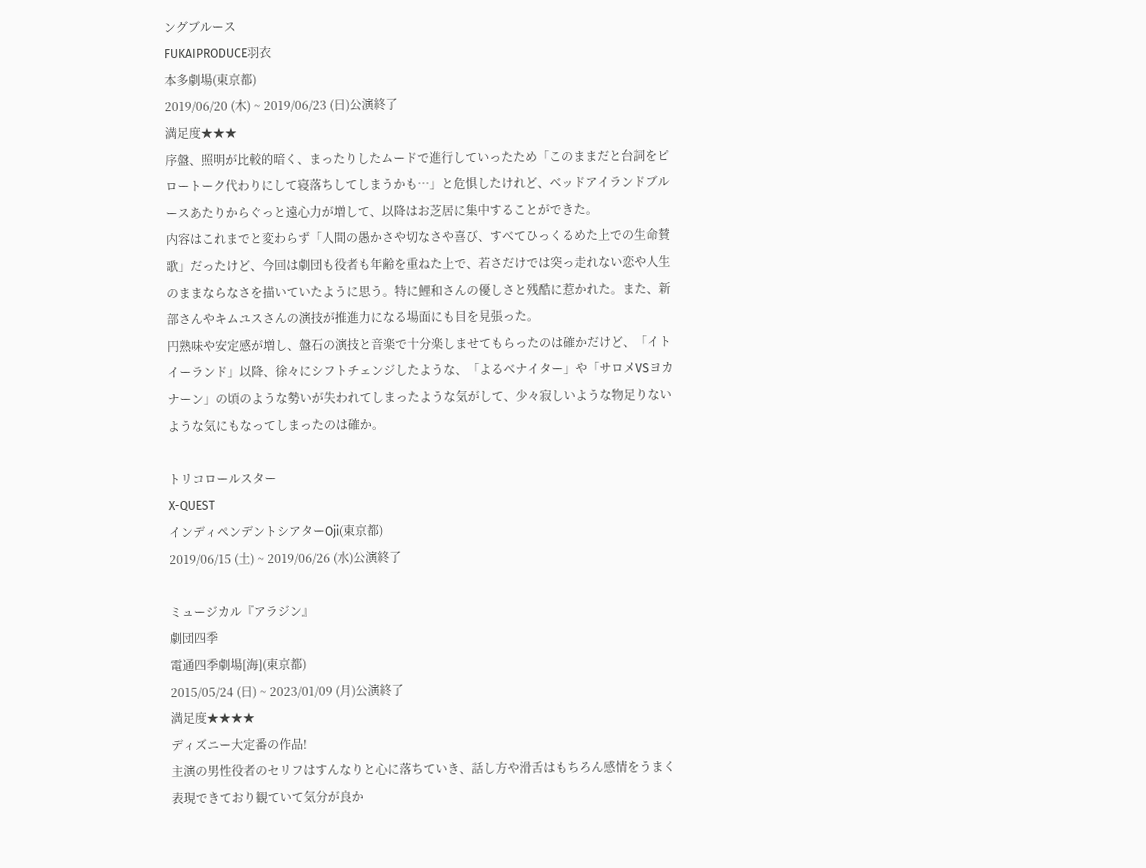ングブルース
FUKAIPRODUCE羽衣
本多劇場(東京都)
2019/06/20 (木) ~ 2019/06/23 (日)公演終了
満足度★★★
序盤、照明が比較的暗く、まったりしたムードで進行していったため「このままだと台詞をピロートーク代わりにして寝落ちしてしまうかも…」と危惧したけれど、ベッドアイランドブルースあたりからぐっと遠心力が増して、以降はお芝居に集中することができた。
内容はこれまでと変わらず「人間の愚かさや切なさや喜び、すべてひっくるめた上での生命賛歌」だったけど、今回は劇団も役者も年齢を重ねた上で、若さだけでは突っ走れない恋や人生のままならなさを描いていたように思う。特に鯉和さんの優しさと残酷に惹かれた。また、新部さんやキムユスさんの演技が推進力になる場面にも目を見張った。
円熟味や安定感が増し、盤石の演技と音楽で十分楽しませてもらったのは確かだけど、「イトイーランド」以降、徐々にシフトチェンジしたような、「よるべナイター」や「サロメVSヨカナーン」の頃のような勢いが失われてしまったような気がして、少々寂しいような物足りないような気にもなってしまったのは確か。

トリコロールスター
X-QUEST
インディペンデントシアターOji(東京都)
2019/06/15 (土) ~ 2019/06/26 (水)公演終了

ミュージカル『アラジン』
劇団四季
電通四季劇場[海](東京都)
2015/05/24 (日) ~ 2023/01/09 (月)公演終了
満足度★★★★
ディズニー大定番の作品!
主演の男性役者のセリフはすんなりと心に落ちていき、話し方や滑舌はもちろん感情をうまく表現できており観ていて気分が良か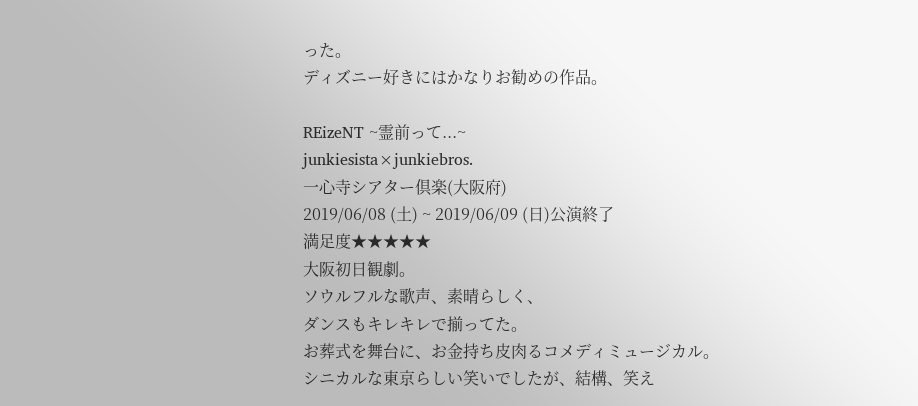った。
ディズニー好きにはかなりお勧めの作品。

REizeNT ~霊前って...~
junkiesista×junkiebros.
一心寺シアター倶楽(大阪府)
2019/06/08 (土) ~ 2019/06/09 (日)公演終了
満足度★★★★★
大阪初日観劇。
ソウルフルな歌声、素晴らしく、
ダンスもキレキレで揃ってた。
お葬式を舞台に、お金持ち皮肉るコメディミュージカル。
シニカルな東京らしい笑いでしたが、結構、笑え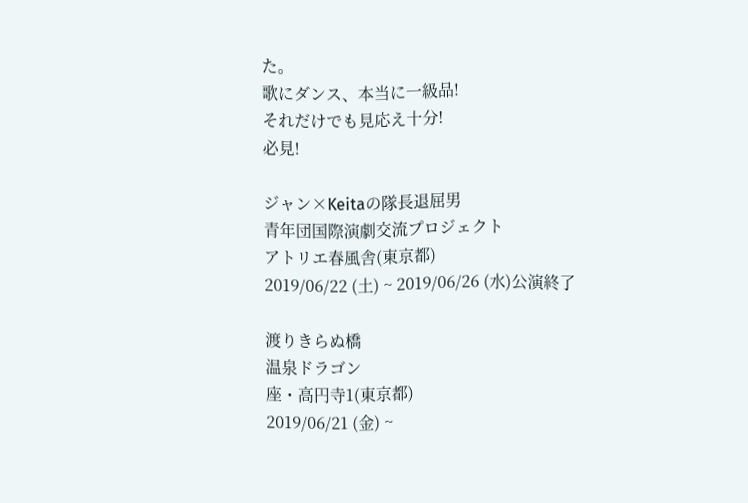た。
歌にダンス、本当に一級品!
それだけでも見応え十分!
必見!

ジャン×Keitaの隊長退屈男
青年団国際演劇交流プロジェクト
アトリエ春風舎(東京都)
2019/06/22 (土) ~ 2019/06/26 (水)公演終了

渡りきらぬ橋
温泉ドラゴン
座・高円寺1(東京都)
2019/06/21 (金) ~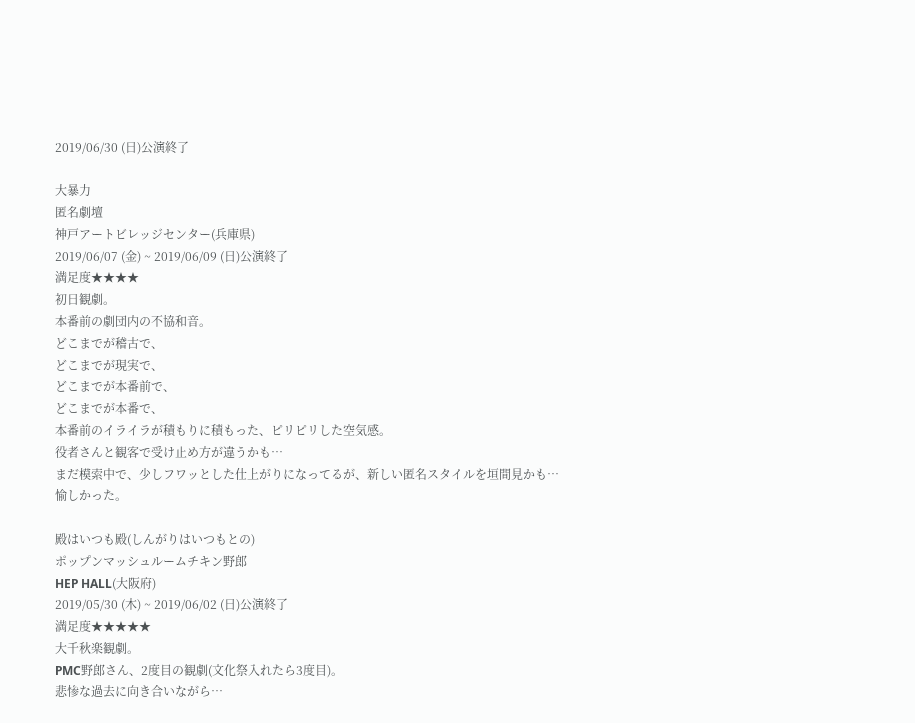2019/06/30 (日)公演終了

大暴力
匿名劇壇
神戸アートビレッジセンター(兵庫県)
2019/06/07 (金) ~ 2019/06/09 (日)公演終了
満足度★★★★
初日観劇。
本番前の劇団内の不協和音。
どこまでが稽古で、
どこまでが現実で、
どこまでが本番前で、
どこまでが本番で、
本番前のイライラが積もりに積もった、ピリピリした空気感。
役者さんと観客で受け止め方が違うかも…
まだ模索中で、少しフワッとした仕上がりになってるが、新しい匿名スタイルを垣間見かも…
愉しかった。

殿はいつも殿(しんがりはいつもとの)
ポップンマッシュルームチキン野郎
HEP HALL(大阪府)
2019/05/30 (木) ~ 2019/06/02 (日)公演終了
満足度★★★★★
大千秋楽観劇。
PMC野郎さん、2度目の観劇(文化祭入れたら3度目)。
悲惨な過去に向き合いながら…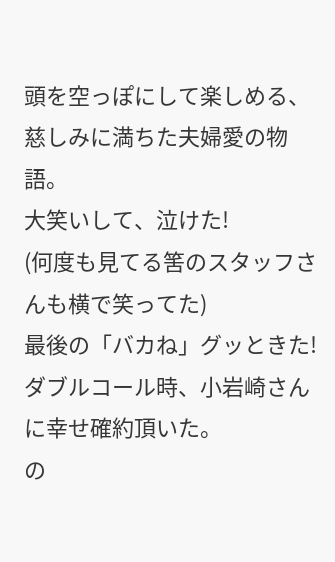頭を空っぽにして楽しめる、慈しみに満ちた夫婦愛の物語。
大笑いして、泣けた!
(何度も見てる筈のスタッフさんも横で笑ってた)
最後の「バカね」グッときた!
ダブルコール時、小岩崎さんに幸せ確約頂いた。
の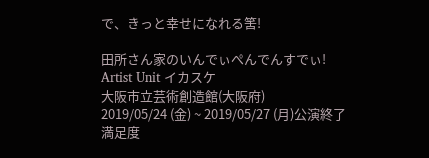で、きっと幸せになれる筈!

田所さん家のいんでぃぺんでんすでぃ!
Artist Unit イカスケ
大阪市立芸術創造館(大阪府)
2019/05/24 (金) ~ 2019/05/27 (月)公演終了
満足度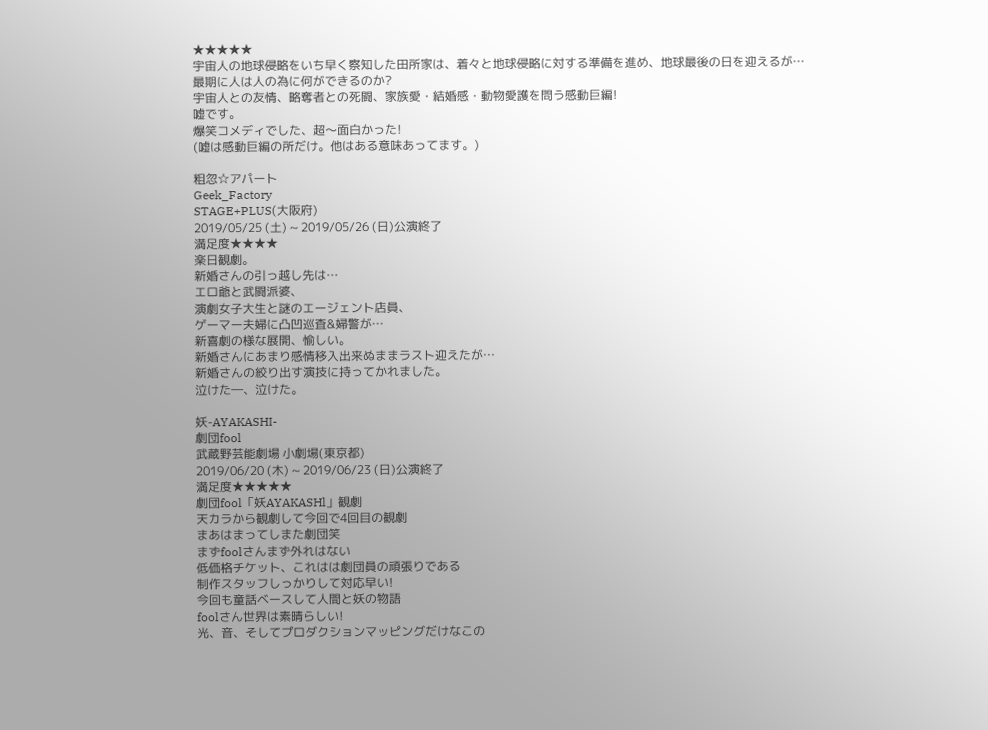★★★★★
宇宙人の地球侵略をいち早く察知した田所家は、着々と地球侵略に対する準備を進め、地球最後の日を迎えるが…
最期に人は人の為に何ができるのか?
宇宙人との友情、略奪者との死闘、家族愛・結婚感・動物愛護を問う感動巨編!
嘘です。
爆笑コメディでした、超〜面白かった!
(嘘は感動巨編の所だけ。他はある意味あってます。)

粗忽☆アパート
Geek_Factory
STAGE+PLUS(大阪府)
2019/05/25 (土) ~ 2019/05/26 (日)公演終了
満足度★★★★
楽日観劇。
新婚さんの引っ越し先は…
エロ爺と武闘派婆、
演劇女子大生と謎のエージェント店員、
ゲーマー夫婦に凸凹巡査&婦警が…
新喜劇の様な展開、愉しい。
新婚さんにあまり感情移入出来ぬままラスト迎えたが…
新婚さんの絞り出す演技に持ってかれました。
泣けた―、泣けた。

妖-AYAKASHI-
劇団fool
武蔵野芸能劇場 小劇場(東京都)
2019/06/20 (木) ~ 2019/06/23 (日)公演終了
満足度★★★★★
劇団fool「妖AYAKASHl」観劇
天カラから観劇して今回で4回目の観劇
まあはまってしまた劇団笑
まずfoolさんまず外れはない
低価格チケット、これはは劇団員の頑張りである
制作スタッフしっかりして対応早い!
今回も童話ベースして人間と妖の物語
foolさん世界は素晴らしい!
光、音、そしてプロダクションマッピングだけなこの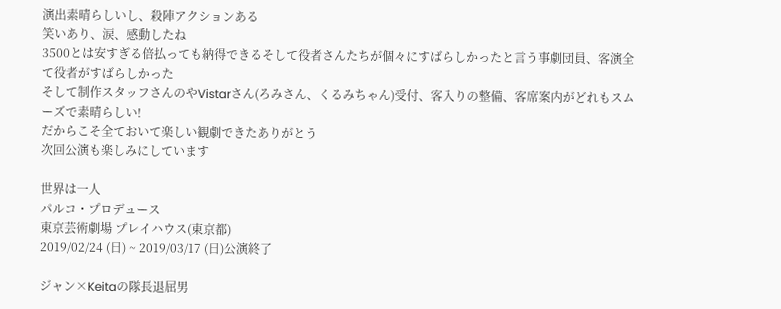演出素晴らしいし、殺陣アクションある
笑いあり、涙、感動したね
3500とは安すぎる倍払っても納得できるそして役者さんたちが個々にすばらしかったと言う事劇団員、客演全て役者がすばらしかった
そして制作スタッフさんのやVistarさん(ろみさん、くるみちゃん)受付、客入りの整備、客席案内がどれもスムーズで素晴らしい!
だからこそ全ておいて楽しい観劇できたありがとう
次回公演も楽しみにしています

世界は一人
パルコ・プロデュース
東京芸術劇場 プレイハウス(東京都)
2019/02/24 (日) ~ 2019/03/17 (日)公演終了

ジャン×Keitaの隊長退屈男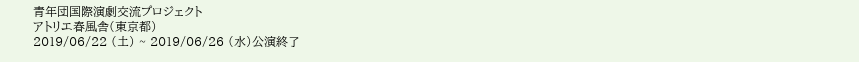青年団国際演劇交流プロジェクト
アトリエ春風舎(東京都)
2019/06/22 (土) ~ 2019/06/26 (水)公演終了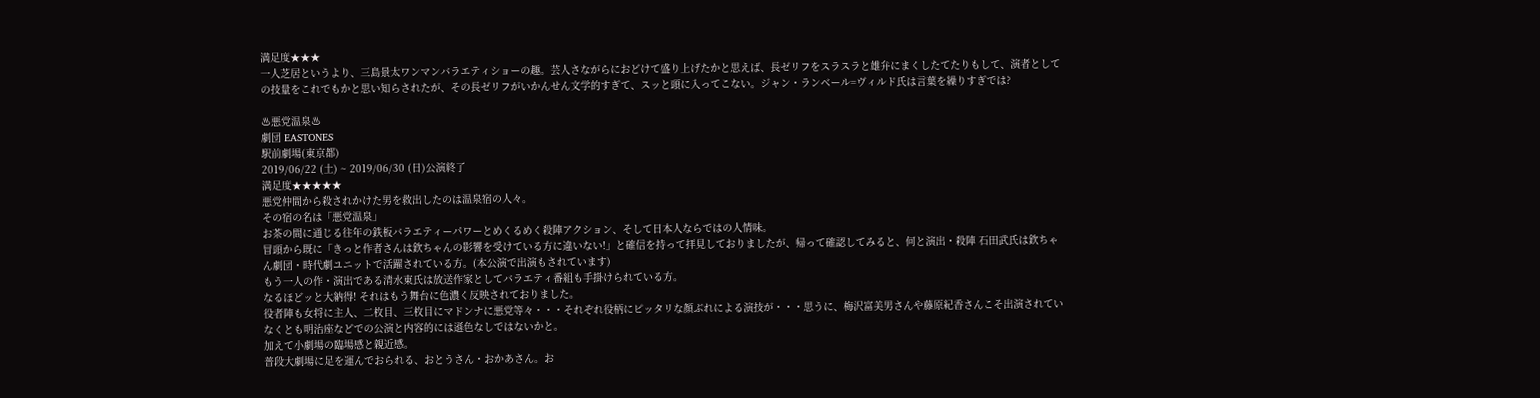満足度★★★
一人芝居というより、三島景太ワンマンバラエティショーの趣。芸人さながらにおどけて盛り上げたかと思えば、長ゼリフをスラスラと雄弁にまくしたてたりもして、演者としての技量をこれでもかと思い知らされたが、その長ゼリフがいかんせん文学的すぎて、スッと頭に入ってこない。ジャン・ランベール=ヴィルド氏は言葉を繰りすぎでは?

♨悪党温泉♨
劇団 EASTONES
駅前劇場(東京都)
2019/06/22 (土) ~ 2019/06/30 (日)公演終了
満足度★★★★★
悪党仲間から殺されかけた男を救出したのは温泉宿の人々。
その宿の名は「悪党温泉」
お茶の間に通じる往年の鉄板バラエティーパワーとめくるめく殺陣アクション、そして日本人ならではの人情味。
冒頭から既に「きっと作者さんは欽ちゃんの影響を受けている方に違いない!」と確信を持って拝見しておりましたが、帰って確認してみると、何と演出・殺陣 石田武氏は欽ちゃん劇団・時代劇ユニットで活躍されている方。(本公演で出演もされています)
もう一人の作・演出である清水東氏は放送作家としてバラエティ番組も手掛けられている方。
なるほどッと大納得! それはもう舞台に色濃く反映されておりました。
役者陣も女将に主人、二枚目、三枚目にマドンナに悪党等々・・・それぞれ役柄にピッタリな顔ぶれによる演技が・・・思うに、梅沢富美男さんや藤原紀香さんこそ出演されていなくとも明治座などでの公演と内容的には遜色なしではないかと。
加えて小劇場の臨場感と親近感。
普段大劇場に足を運んでおられる、おとうさん・おかあさん。お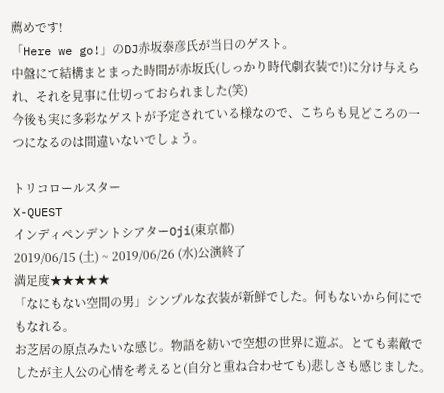薦めです!
「Here we go!」のDJ赤坂泰彦氏が当日のゲスト。
中盤にて結構まとまった時間が赤坂氏(しっかり時代劇衣装で!)に分け与えられ、それを見事に仕切っておられました(笑)
今後も実に多彩なゲストが予定されている様なので、こちらも見どころの一つになるのは間違いないでしょう。

トリコロールスター
X-QUEST
インディペンデントシアターOji(東京都)
2019/06/15 (土) ~ 2019/06/26 (水)公演終了
満足度★★★★★
「なにもない空間の男」シンプルな衣装が新鮮でした。何もないから何にでもなれる。
お芝居の原点みたいな感じ。物語を紡いで空想の世界に遊ぶ。とても素敵でしたが主人公の心情を考えると(自分と重ね合わせても)悲しさも感じました。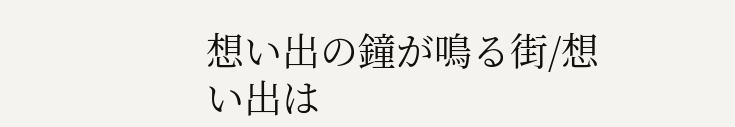想い出の鐘が鳴る街/想い出は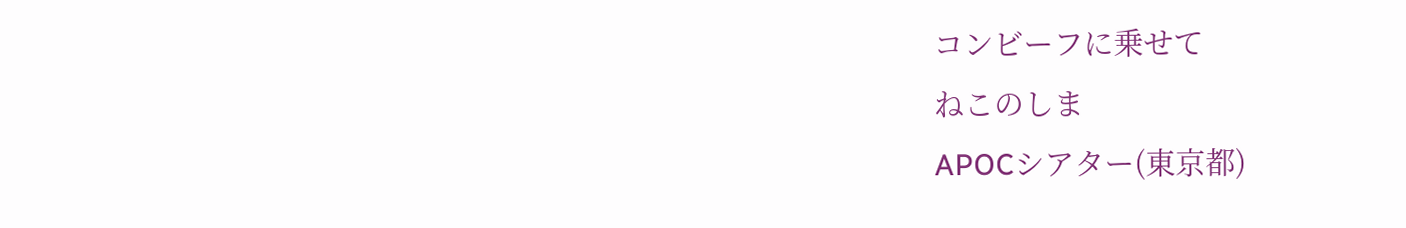コンビーフに乗せて
ねこのしま
APOCシアター(東京都)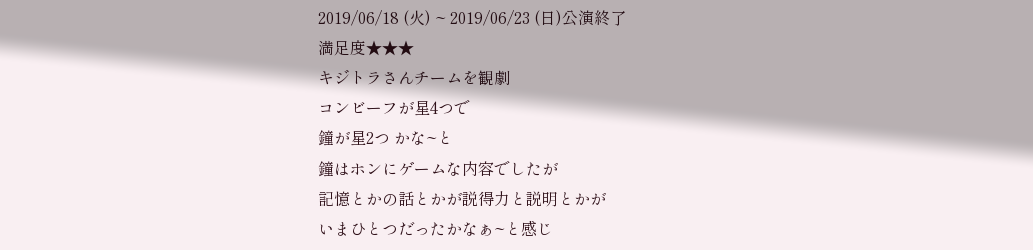2019/06/18 (火) ~ 2019/06/23 (日)公演終了
満足度★★★
キジトラさんチームを観劇
コンビーフが星4つで
鐘が星2つ かな~と
鐘はホンにゲームな内容でしたが
記憶とかの話とかが説得力と説明とかが
いまひとつだったかなぁ~と感じ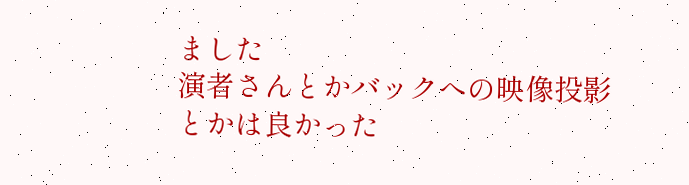ました
演者さんとかバックへの映像投影とかは良かった